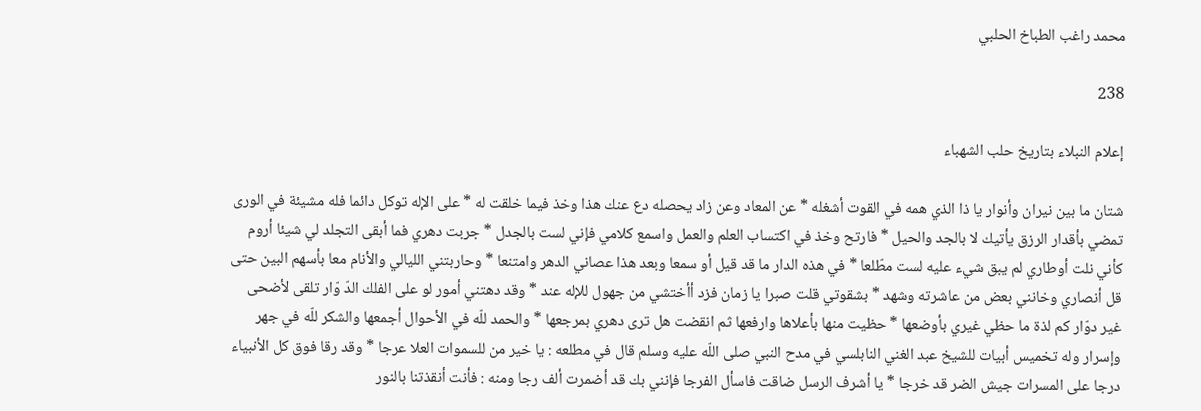محمد راغب الطباخ الحلبي

238

إعلام النبلاء بتاريخ حلب الشهباء

شتان ما بين نيران وأنوار يا ذا الذي همه في القوت أشغله * عن المعاد وعن زاد يحصله دع عنك هذا وخذ فيما خلقت له * على الإله توكل دائما فله مشيئة في الورى تمضي بأقدار الرزق يأتيك لا بالجد والحيل * فارتح وخذ في اكتساب العلم والعمل واسمع كلامي فإني لست بالجدل * جربت دهري فما أبقى التجلد لي شيئا أروم كأني نلت أوطاري لم يبق شيء عليه لست مطّلعا * في هذه الدار ما قد قيل أو سمعا وبعد هذا عصاني الدهر وامتنعا * وحاربتني الليالي والأنام معا بأسهم البين حتى قل أنصاري وخانني بعض من عاشرته وشهد * بشقوتي قلت صبرا يا زمان فزد أأختشي من جهول للإله عند * وقد دهتني أمور لو على الفلك الدّ وّار تلقى لأضحى غير دوّار كم لذة ما حظي غيري بأوضعها * حظيت منها بأعلاها وارفعها ثم انقضت هل ترى دهري بمرجعها * والحمد للّه في الأحوال أجمعها والشكر للّه في جهر وإسرار وله تخميس أبيات للشيخ عبد الغني النابلسي في مدح النبي صلى اللّه عليه وسلم قال في مطلعه : يا خير من للسموات العلا عرجا * وقد رقا فوق كل الأنبياء درجا على المسرات جيش الضر قد خرجا * يا أشرف الرسل ضاقت فاسأل الفرجا فإنني بك قد أضمرت ألف رجا ومنه : فأنت أنقذتنا بالنور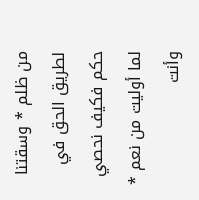من ظلم * وسقتنا لطريق الحق في حكم فكيف نحصي لما أوليت من نعم * وأنت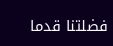فضلتنا قدما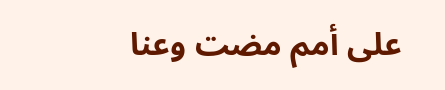على أمم مضت وعنا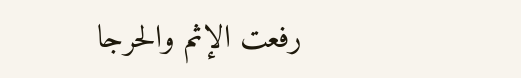رفعت الإثم والحرجا